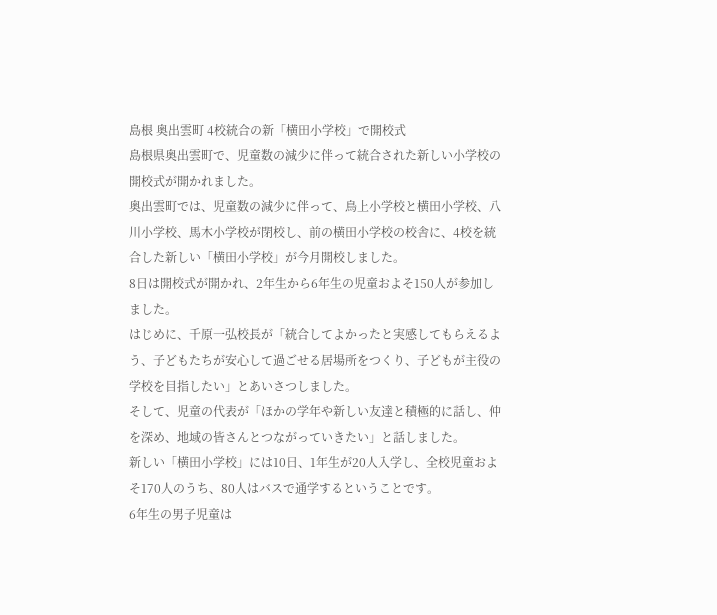島根 奥出雲町 4校統合の新「横田小学校」で開校式
島根県奥出雲町で、児童数の減少に伴って統合された新しい小学校の開校式が開かれました。
奥出雲町では、児童数の減少に伴って、鳥上小学校と横田小学校、八川小学校、馬木小学校が閉校し、前の横田小学校の校舎に、4校を統合した新しい「横田小学校」が今月開校しました。
8日は開校式が開かれ、2年生から6年生の児童およそ150人が参加しました。
はじめに、千原一弘校長が「統合してよかったと実感してもらえるよう、子どもたちが安心して過ごせる居場所をつくり、子どもが主役の学校を目指したい」とあいさつしました。
そして、児童の代表が「ほかの学年や新しい友達と積極的に話し、仲を深め、地域の皆さんとつながっていきたい」と話しました。
新しい「横田小学校」には10日、1年生が20人入学し、全校児童およそ170人のうち、80人はバスで通学するということです。
6年生の男子児童は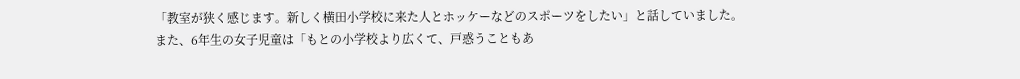「教室が狭く感じます。新しく横田小学校に来た人とホッケーなどのスポーツをしたい」と話していました。
また、6年生の女子児童は「もとの小学校より広くて、戸惑うこともあ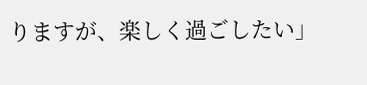りますが、楽しく過ごしたい」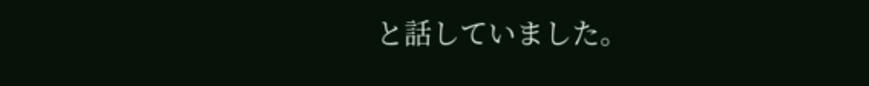と話していました。